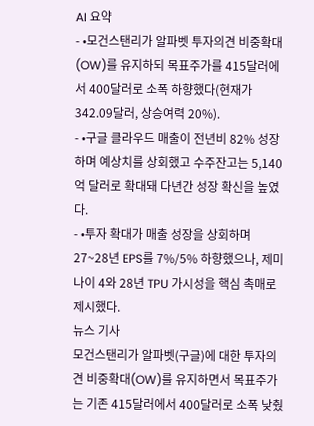AI 요약
- •모건스탠리가 알파벳 투자의견 비중확대(OW)를 유지하되 목표주가를 415달러에서 400달러로 소폭 하향했다(현재가 342.09달러, 상승여력 20%).
- •구글 클라우드 매출이 전년비 82% 성장하며 예상치를 상회했고 수주잔고는 5,140억 달러로 확대돼 다년간 성장 확신을 높였다.
- •투자 확대가 매출 성장을 상회하며 27~28년 EPS를 7%/5% 하향했으나, 제미나이 4와 28년 TPU 가시성을 핵심 촉매로 제시했다.
뉴스 기사
모건스탠리가 알파벳(구글)에 대한 투자의견 비중확대(OW)를 유지하면서 목표주가는 기존 415달러에서 400달러로 소폭 낮췄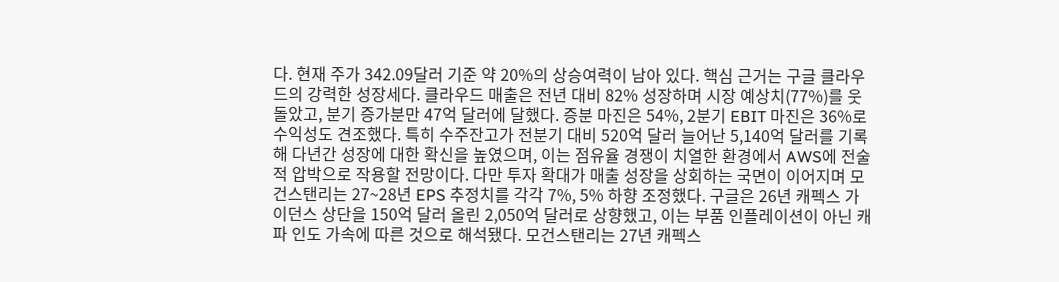다. 현재 주가 342.09달러 기준 약 20%의 상승여력이 남아 있다. 핵심 근거는 구글 클라우드의 강력한 성장세다. 클라우드 매출은 전년 대비 82% 성장하며 시장 예상치(77%)를 웃돌았고, 분기 증가분만 47억 달러에 달했다. 증분 마진은 54%, 2분기 EBIT 마진은 36%로 수익성도 견조했다. 특히 수주잔고가 전분기 대비 520억 달러 늘어난 5,140억 달러를 기록해 다년간 성장에 대한 확신을 높였으며, 이는 점유율 경쟁이 치열한 환경에서 AWS에 전술적 압박으로 작용할 전망이다. 다만 투자 확대가 매출 성장을 상회하는 국면이 이어지며 모건스탠리는 27~28년 EPS 추정치를 각각 7%, 5% 하향 조정했다. 구글은 26년 캐펙스 가이던스 상단을 150억 달러 올린 2,050억 달러로 상향했고, 이는 부품 인플레이션이 아닌 캐파 인도 가속에 따른 것으로 해석됐다. 모건스탠리는 27년 캐펙스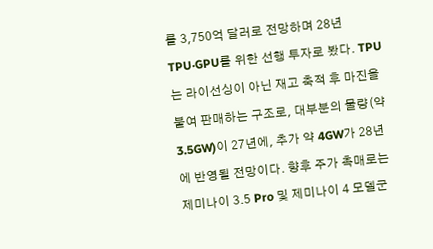를 3,750억 달러로 전망하며 28년 TPU·GPU를 위한 선행 투자로 봤다. TPU는 라이선싱이 아닌 재고 축적 후 마진을 붙여 판매하는 구조로, 대부분의 물량(약 3.5GW)이 27년에, 추가 약 4GW가 28년에 반영될 전망이다. 향후 주가 촉매로는 제미나이 3.5 Pro 및 제미나이 4 모델군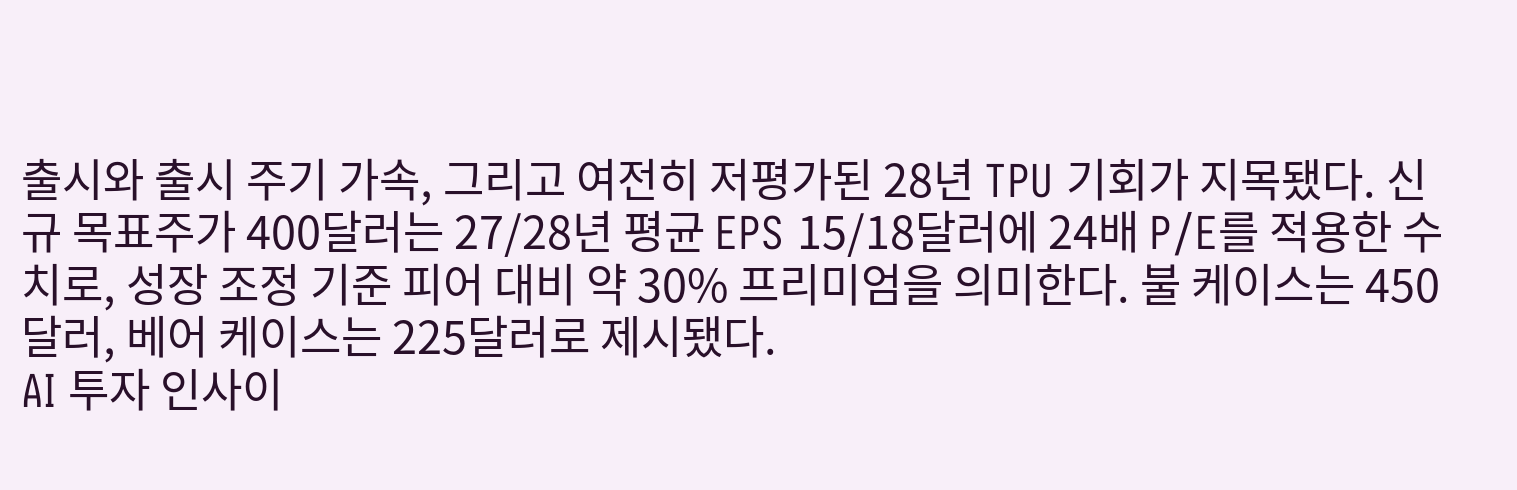출시와 출시 주기 가속, 그리고 여전히 저평가된 28년 TPU 기회가 지목됐다. 신규 목표주가 400달러는 27/28년 평균 EPS 15/18달러에 24배 P/E를 적용한 수치로, 성장 조정 기준 피어 대비 약 30% 프리미엄을 의미한다. 불 케이스는 450달러, 베어 케이스는 225달러로 제시됐다.
AI 투자 인사이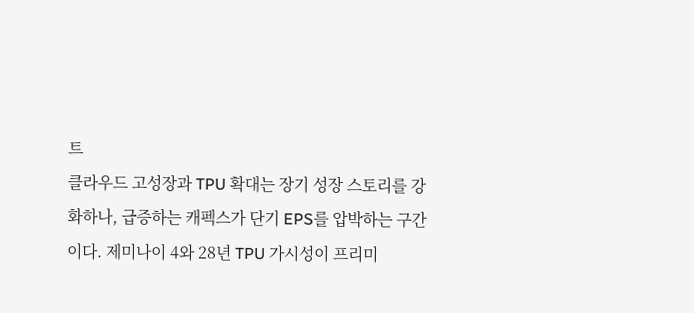트
클라우드 고성장과 TPU 확대는 장기 성장 스토리를 강화하나, 급증하는 캐펙스가 단기 EPS를 압박하는 구간이다. 제미나이 4와 28년 TPU 가시성이 프리미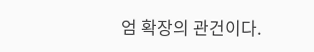엄 확장의 관건이다.